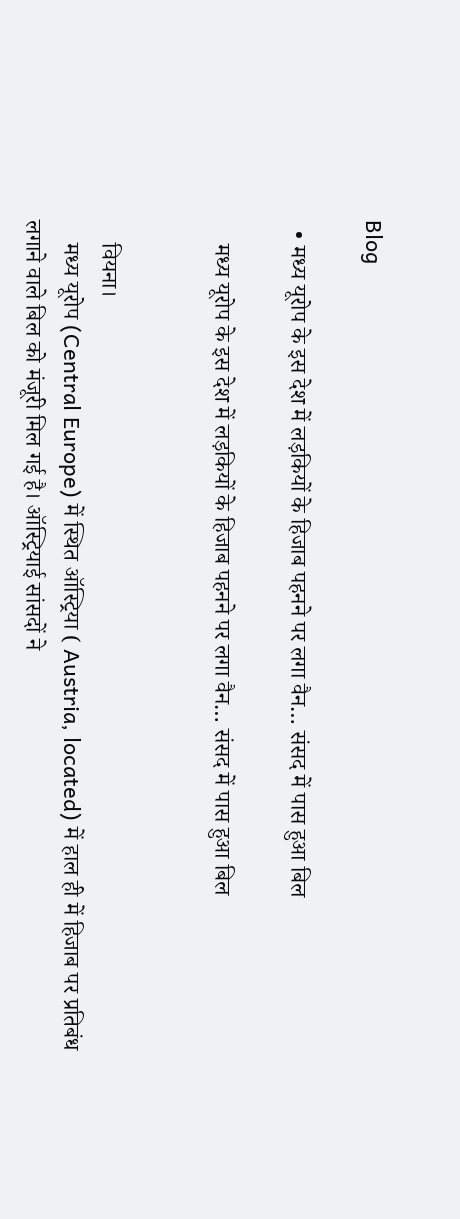Blog

  • मध्य यूरोप के इस देश में लड़कियों के हिजाब पहनने पर लगा वैन… संसद में पास हुआ बिल

    मध्य यूरोप के इस देश में लड़कियों के हिजाब पहनने पर लगा वैन… संसद में पास हुआ बिल


    वियना।
    मध्य यूरोप (Central Europe) में स्थित ऑस्ट्रिया ( Austria, located) में हाल ही में हिजाब पर प्रतिबंध लगाने वाले बिल को मंजूरी मिल गई है। ऑस्ट्रियाई सांसदों ने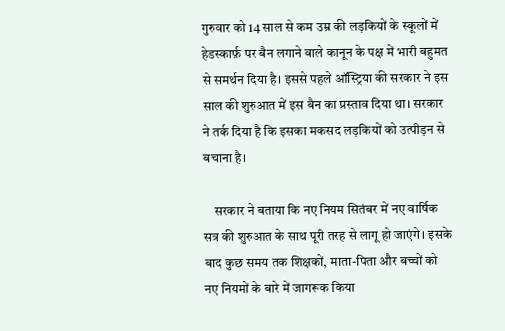गुरुवार को 14 साल से कम उम्र की लड़कियों के स्कूलों में हेडस्कार्फ़ पर बैन लगाने वाले कानून के पक्ष में भारी बहुमत से समर्थन दिया है। इससे पहले ऑस्ट्रिया की सरकार ने इस साल की शुरुआत में इस बैन का प्रस्ताव दिया था। सरकार ने तर्क दिया है कि इसका मकसद लड़कियों को उत्पीड़न से बचाना है।

    सरकार ने बताया कि नए नियम सितंबर में नए वार्षिक सत्र की शुरुआत के साथ पूरी तरह से लागू हो जाएंगे। इसके बाद कुछ समय तक शिक्षकों, माता-पिता और बच्चों को नए नियमों के बारे में जागरूक किया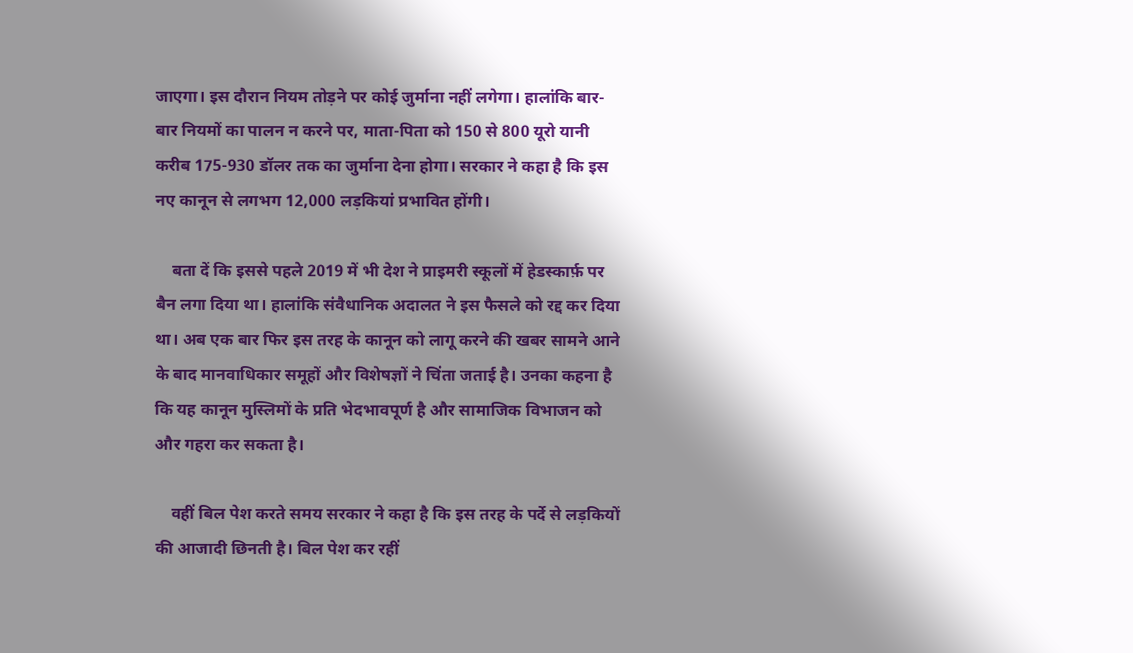जाएगा। इस दौरान नियम तोड़ने पर कोई जुर्माना नहीं लगेगा। हालांकि बार-बार नियमों का पालन न करने पर, माता-पिता को 150 से 800 यूरो यानी करीब 175-930 डॉलर तक का जुर्माना देना होगा। सरकार ने कहा है कि इस नए कानून से लगभग 12,000 लड़कियां प्रभावित होंगी।

    बता दें कि इससे पहले 2019 में भी देश ने प्राइमरी स्कूलों में हेडस्कार्फ़ पर बैन लगा दिया था। हालांकि संवैधानिक अदालत ने इस फैसले को रद्द कर दिया था। अब एक बार फिर इस तरह के कानून को लागू करने की खबर सामने आने के बाद मानवाधिकार समूहों और विशेषज्ञों ने चिंता जताई है। उनका कहना है कि यह कानून मुस्लिमों के प्रति भेदभावपूर्ण है और सामाजिक विभाजन को और गहरा कर सकता है।

    वहीं बिल पेश करते समय सरकार ने कहा है कि इस तरह के पर्दे से लड़कियों की आजादी छिनती है। बिल पेश कर रहीं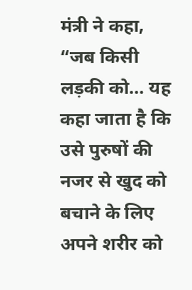मंत्री ने कहा, “जब किसी लड़की को… यह कहा जाता है कि उसे पुरुषों की नजर से खुद को बचाने के लिए अपने शरीर को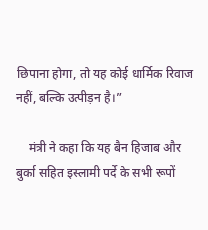छिपाना होगा, तो यह कोई धार्मिक रिवाज नहीं, बल्कि उत्पीड़न है।”

    मंत्री ने कहा कि यह बैन हिजाब और बुर्का सहित इस्लामी पर्दे के सभी रूपों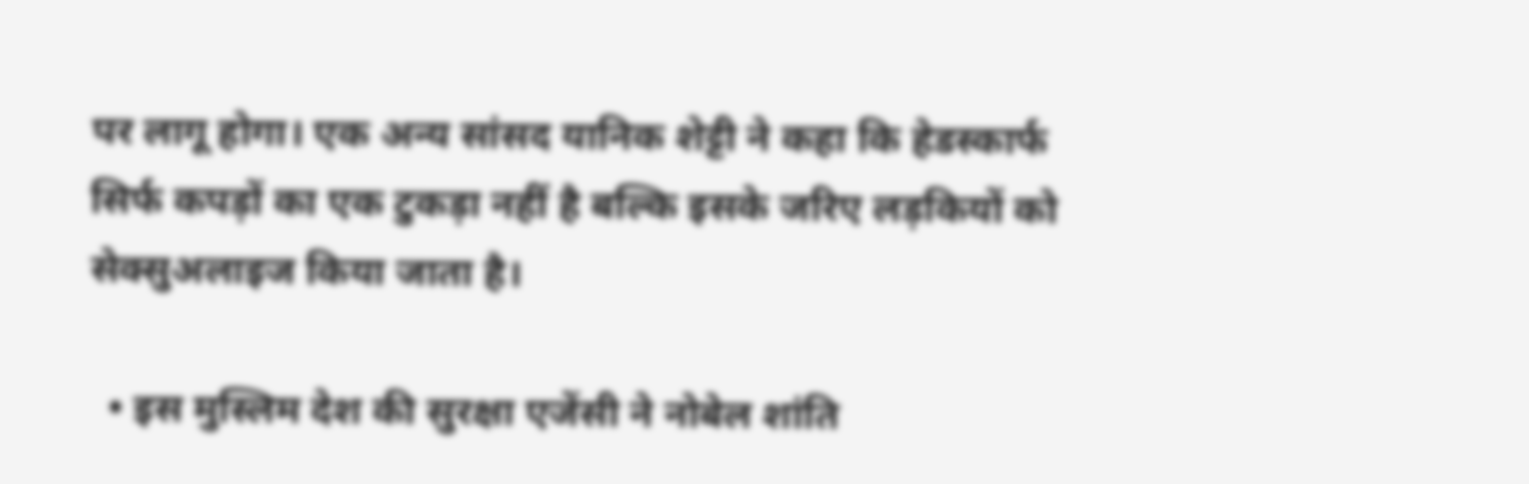पर लागू होगा। एक अन्य सांसद यानिक शेट्टी ने कहा कि हेडस्कार्फ सिर्फ कपड़ों का एक टुकड़ा नहीं है बल्कि इसके जरिए लड़कियों को सेक्सुअलाइज किया जाता है।

  • इस मुस्लिम देश की सुरक्षा एजेंसी ने नोबेल शांति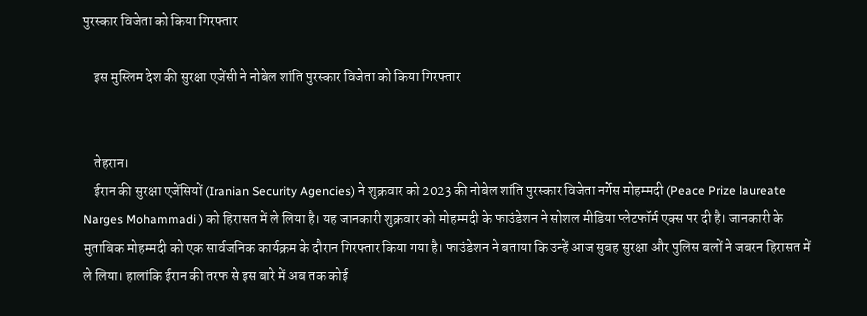पुरस्कार विजेता को किया गिरफ्तार

    इस मुस्लिम देश की सुरक्षा एजेंसी ने नोबेल शांति पुरस्कार विजेता को किया गिरफ्तार


    तेहरान।
    ईरान की सुरक्षा एजेंसियों (Iranian Security Agencies) ने शुक्रवार को 2023 की नोबेल शांति पुरस्कार विजेता नर्गेस मोहम्मदी (Peace Prize laureate Narges Mohammadi ) को हिरासत में ले लिया है। यह जानकारी शुक्रवार को मोहम्मदी के फाउंडेशन ने सोशल मीडिया प्लेटफॉर्म एक्स पर दी है। जानकारी के मुताबिक मोहम्मदी को एक सार्वजनिक कार्यक्रम के दौरान गिरफ्तार किया गया है। फाउंडेशन ने बताया कि उन्हें आज सुबह सुरक्षा और पुलिस बलों ने जबरन हिरासत में ले लिया। हालांकि ईरान की तरफ से इस बारे में अब तक कोई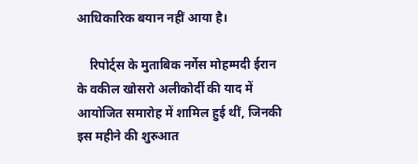आधिकारिक बयान नहीं आया है।

    रिपोर्ट्स के मुताबिक नर्गेस मोहम्मदी ईरान के वकील खोसरो अलीकोर्दी की याद में आयोजित समारोह में शामिल हुई थीं, जिनकी इस महीने की शुरुआत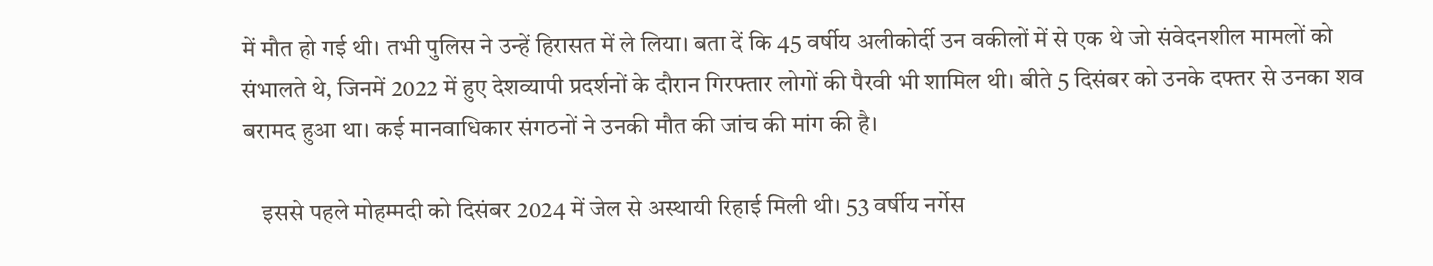में मौत हो गई थी। तभी पुलिस ने उन्हें हिरासत में ले लिया। बता दें कि 45 वर्षीय अलीकोर्दी उन वकीलों में से एक थे जो संवेदनशील मामलों को संभालते थे, जिनमें 2022 में हुए देशव्यापी प्रदर्शनों के दौरान गिरफ्तार लोगों की पैरवी भी शामिल थी। बीते 5 दिसंबर को उनके दफ्तर से उनका शव बरामद हुआ था। कई मानवाधिकार संगठनों ने उनकी मौत की जांच की मांग की है।

    इससे पहले मोहम्मदी को दिसंबर 2024 में जेल से अस्थायी रिहाई मिली थी। 53 वर्षीय नर्गेस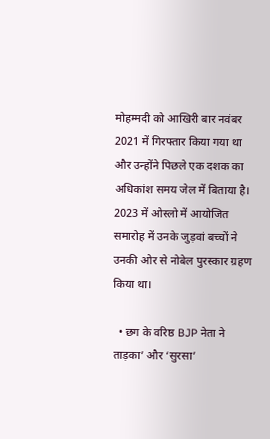मोहम्मदी को आखिरी बार नवंबर 2021 में गिरफ्तार किया गया था और उन्होंने पिछले एक दशक का अधिकांश समय जेल में बिताया है। 2023 में ओस्लो में आयोजित समारोह में उनके जुड़वां बच्चों ने उनकी ओर से नोबेल पुरस्कार ग्रहण किया था।

  • छग के वरिष्ठ BJP नेता ने ताड़का’ और ‘सुरसा’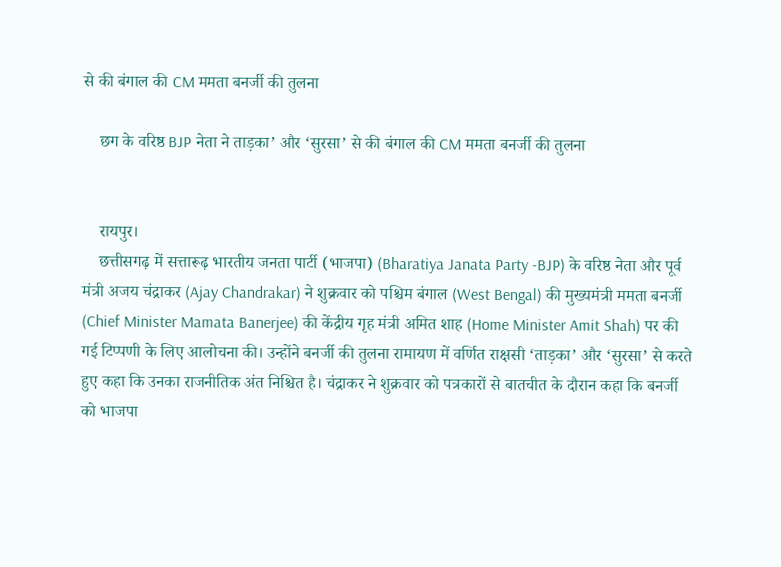से की बंगाल की CM ममता बनर्जी की तुलना

    छग के वरिष्ठ BJP नेता ने ताड़का’ और ‘सुरसा’ से की बंगाल की CM ममता बनर्जी की तुलना


    रायपुर।
    छत्तीसगढ़ में सत्तारूढ़ भारतीय जनता पार्टी (भाजपा) (Bharatiya Janata Party -BJP) के वरिष्ठ नेता और पूर्व मंत्री अजय चंद्राकर (Ajay Chandrakar) ने शुक्रवार को पश्चिम बंगाल (West Bengal) की मुख्यमंत्री ममता बनर्जी (Chief Minister Mamata Banerjee) की केंद्रीय गृह मंत्री अमित शाह (Home Minister Amit Shah) पर की गई टिप्पणी के लिए आलोचना की। उन्होंने बनर्जी की तुलना रामायण में वर्णित राक्षसी ‘ताड़का’ और ‘सुरसा’ से करते हुए कहा कि उनका राजनीतिक अंत निश्चित है। चंद्राकर ने शुक्रवार को पत्रकारों से बातचीत के दौरान कहा कि बनर्जी को भाजपा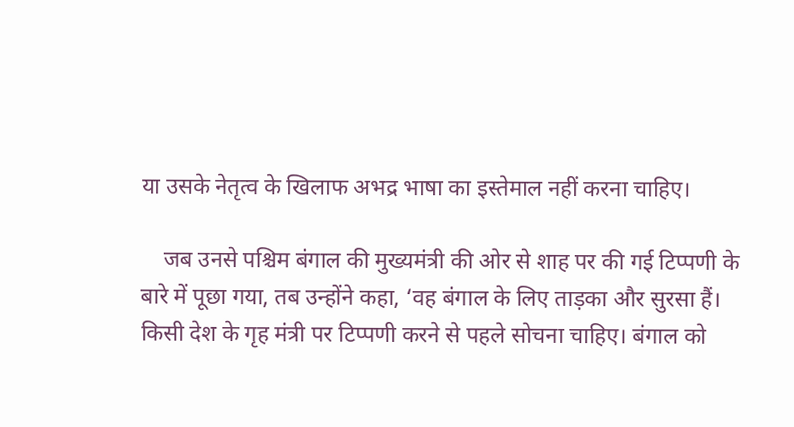या उसके नेतृत्व के खिलाफ अभद्र भाषा का इस्तेमाल नहीं करना चाहिए।

    जब उनसे पश्चिम बंगाल की मुख्यमंत्री की ओर से शाह पर की गई टिप्पणी के बारे में पूछा गया, तब उन्होंने कहा, ‘वह बंगाल के लिए ताड़का और सुरसा हैं। किसी देश के गृह मंत्री पर टिप्पणी करने से पहले सोचना चाहिए। बंगाल को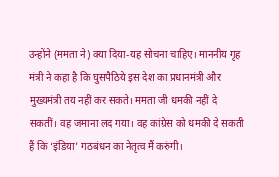उन्होंने (ममता ने) क्या दिया-यह सोचना चाहिए। माननीय गृह मंत्री ने कहा है कि घुसपैठिये इस देश का प्रधानमंत्री और मुख्यमंत्री तय नहीं कर सकते। ममता जी धमकी नहीं दे सकतीं। वह जमाना लद गया। वह कांग्रेस को धमकी दे सकती हैं कि ‘इंडिया’ गठबंधन का नेतृत्व मैं करुंगी।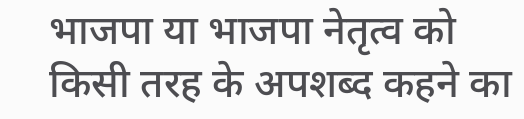भाजपा या भाजपा नेतृत्व को किसी तरह के अपशब्द कहने का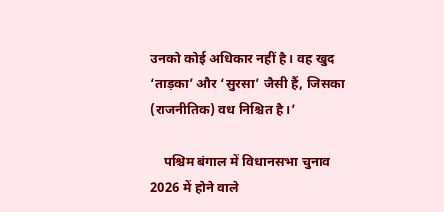उनको कोई अधिकार नहीं है। वह खुद ‘ताड़का’ और ‘सुरसा’ जैसी हैं, जिसका (राजनीतिक) वध निश्चित है।’

    पश्चिम बंगाल में विधानसभा चुनाव 2026 में होने वाले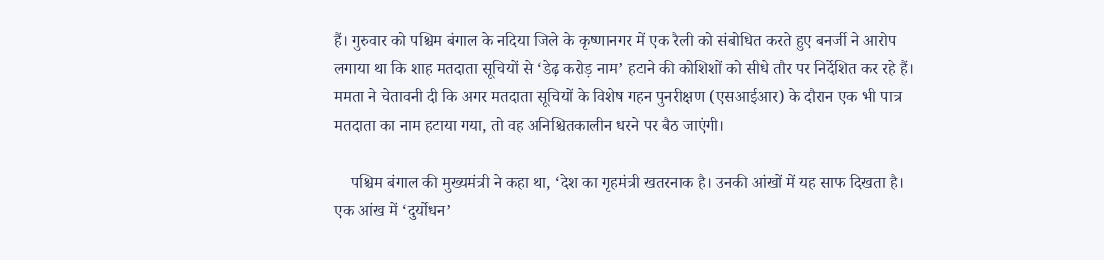हैं। गुरुवार को पश्चिम बंगाल के नदिया जिले के कृष्णानगर में एक रैली को संबोधित करते हुए बनर्जी ने आरोप लगाया था कि शाह मतदाता सूचियों से ‘डेढ़ करोड़ नाम’ हटाने की कोशिशों को सीधे तौर पर निर्देशित कर रहे हैं। ममता ने चेतावनी दी कि अगर मतदाता सूचियों के विशेष गहन पुनरीक्षण (एसआईआर) के दौरान एक भी पात्र मतदाता का नाम हटाया गया, तो वह अनिश्चितकालीन धरने पर बैठ जाएंगी।

    पश्चिम बंगाल की मुख्यमंत्री ने कहा था, ‘देश का गृहमंत्री खतरनाक है। उनकी आंखों में यह साफ दिखता है। एक आंख में ‘दुर्योधन’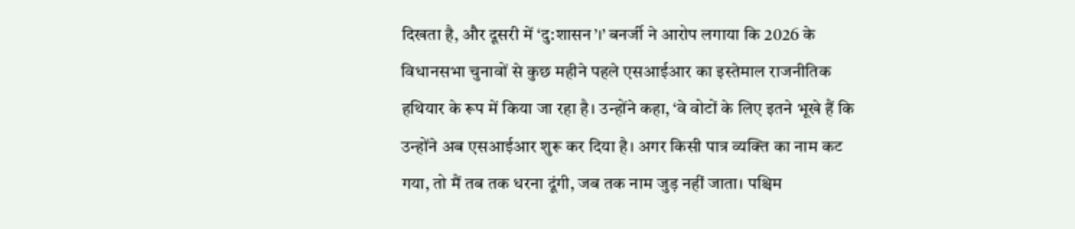दिखता है, और दूसरी में ‘दु:शासन’।’ बनर्जी ने आरोप लगाया कि 2026 के विधानसभा चुनावों से कुछ महीने पहले एसआईआर का इस्तेमाल राजनीतिक हथियार के रूप में किया जा रहा है। उन्होंने कहा, ‘वे वोटों के लिए इतने भूखे हैं कि उन्होंने अब एसआईआर शुरू कर दिया है। अगर किसी पात्र व्यक्ति का नाम कट गया, तो मैं तब तक धरना दूंगी, जब तक नाम जुड़ नहीं जाता। पश्चिम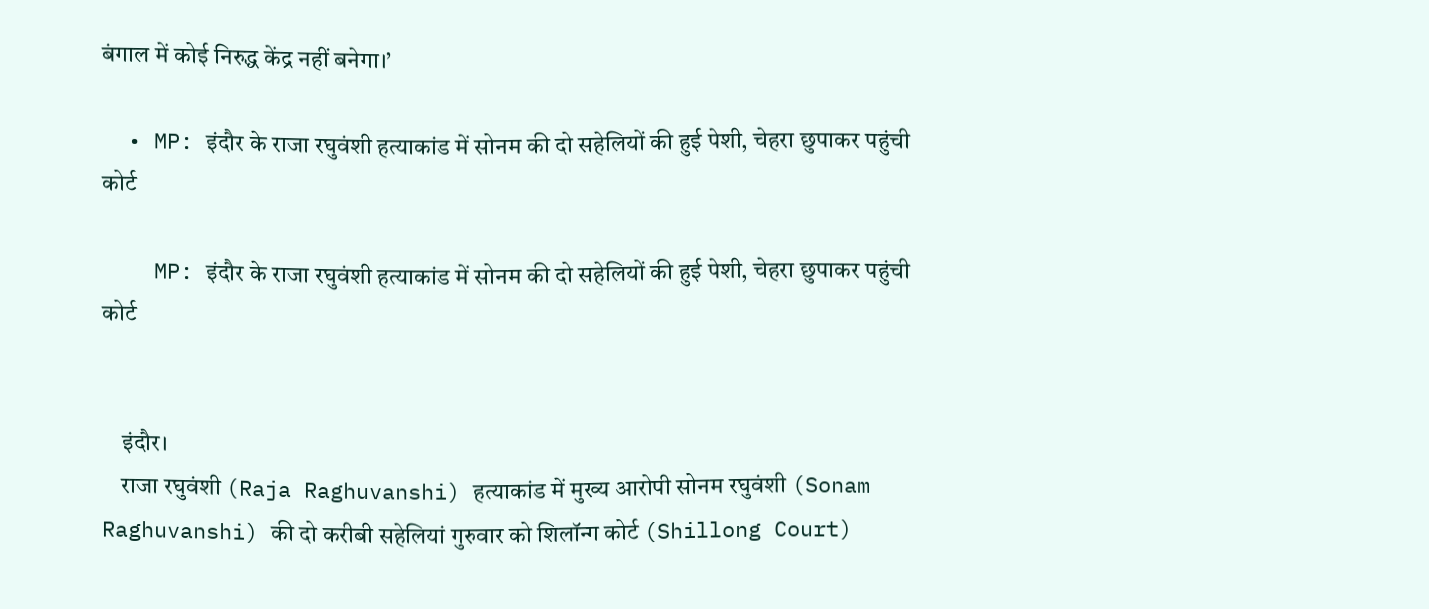बंगाल में कोई निरुद्ध केंद्र नहीं बनेगा।’

  • MP: इंदौर के राजा रघुवंशी हत्याकांड में सोनम की दो सहेलियों की हुई पेशी, चेहरा छुपाकर पहुंची कोर्ट

    MP: इंदौर के राजा रघुवंशी हत्याकांड में सोनम की दो सहेलियों की हुई पेशी, चेहरा छुपाकर पहुंची कोर्ट


    इंदौर।
    राजा रघुवंशी (Raja Raghuvanshi) हत्याकांड में मुख्य आरोपी सोनम रघुवंशी (Sonam Raghuvanshi) की दो करीबी सहेलियां गुरुवार को शिलॉन्ग कोर्ट (Shillong Court)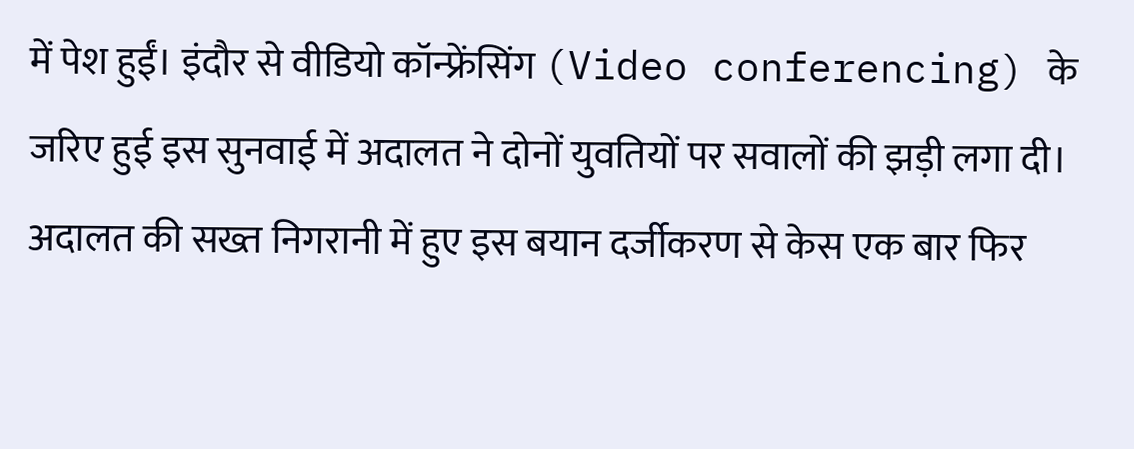में पेश हुईं। इंदौर से वीडियो कॉन्फ्रेंसिंग (Video conferencing) के जरिए हुई इस सुनवाई में अदालत ने दोनों युवतियों पर सवालों की झड़ी लगा दी। अदालत की सख्त निगरानी में हुए इस बयान दर्जीकरण से केस एक बार फिर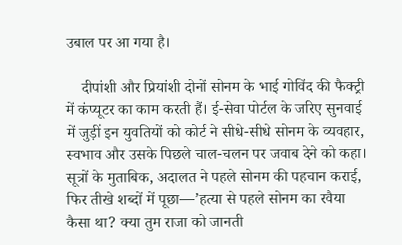उबाल पर आ गया है।

    दीपांशी और प्रियांशी दोनों सोनम के भाई गोविंद की फैक्ट्री में कंप्यूटर का काम करती हैं। ई-सेवा पोर्टल के जरिए सुनवाई में जुड़ीं इन युवतियों को कोर्ट ने सीधे-सीधे सोनम के व्यवहार, स्वभाव और उसके पिछले चाल-चलन पर जवाब देने को कहा। सूत्रों के मुताबिक, अदालत ने पहले सोनम की पहचान कराई, फिर तीखे शब्दों में पूछा—’हत्या से पहले सोनम का रवैया कैसा था? क्या तुम राजा को जानती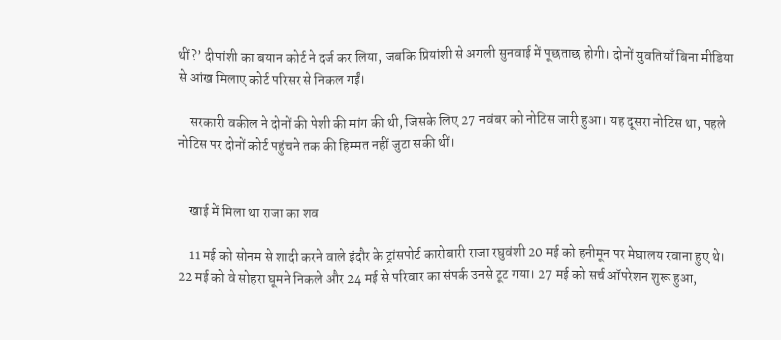थीं?’ दीपांशी का बयान कोर्ट ने दर्ज कर लिया, जबकि प्रियांशी से अगली सुनवाई में पूछताछ होगी। दोनों युवतियाँ बिना मीडिया से आंख मिलाए कोर्ट परिसर से निकल गईं।

    सरकारी वकील ने दोनों की पेशी की मांग की थी, जिसके लिए 27 नवंबर को नोटिस जारी हुआ। यह दूसरा नोटिस था, पहले नोटिस पर दोनों कोर्ट पहुंचने तक की हिम्मत नहीं जुटा सकी थीं।


    खाई में मिला था राजा का शव

    11 मई को सोनम से शादी करने वाले इंदौर के ट्रांसपोर्ट कारोबारी राजा रघुवंशी 20 मई को हनीमून पर मेघालय रवाना हुए थे। 22 मई को वे सोहरा घूमने निकले और 24 मई से परिवार का संपर्क उनसे टूट गया। 27 मई को सर्च ऑपरेशन शुरू हुआ,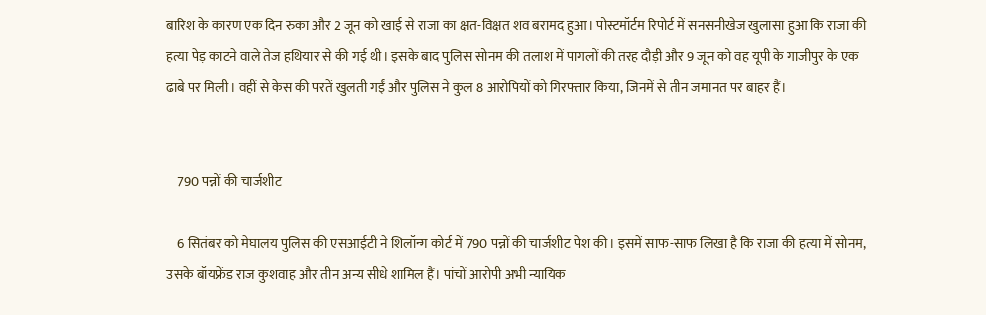बारिश के कारण एक दिन रुका और 2 जून को खाई से राजा का क्षत-विक्षत शव बरामद हुआ। पोस्टमॉर्टम रिपोर्ट में सनसनीखेज खुलासा हुआ कि राजा की हत्या पेड़ काटने वाले तेज हथियार से की गई थी। इसके बाद पुलिस सोनम की तलाश में पागलों की तरह दौड़ी और 9 जून को वह यूपी के गाजीपुर के एक ढाबे पर मिली। वहीं से केस की परतें खुलती गईं और पुलिस ने कुल 8 आरोपियों को गिरफ्तार किया, जिनमें से तीन जमानत पर बाहर हैं।


    790 पन्नों की चार्जशीट

    6 सितंबर को मेघालय पुलिस की एसआईटी ने शिलॉन्ग कोर्ट में 790 पन्नों की चार्जशीट पेश की। इसमें साफ-साफ लिखा है कि राजा की हत्या में सोनम, उसके बॉयफ्रेंड राज कुशवाह और तीन अन्य सीधे शामिल हैं। पांचों आरोपी अभी न्यायिक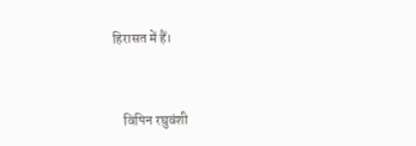हिरासत में हैं।


    विपिन रघुवंशी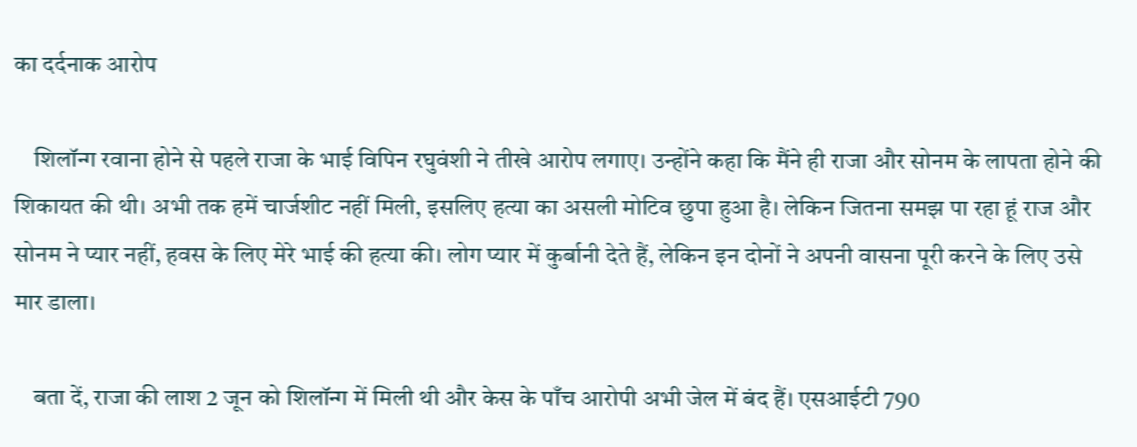का दर्दनाक आरोप

    शिलॉन्ग रवाना होने से पहले राजा के भाई विपिन रघुवंशी ने तीखे आरोप लगाए। उन्होंने कहा कि मैंने ही राजा और सोनम के लापता होने की शिकायत की थी। अभी तक हमें चार्जशीट नहीं मिली, इसलिए हत्या का असली मोटिव छुपा हुआ है। लेकिन जितना समझ पा रहा हूं राज और सोनम ने प्यार नहीं, हवस के लिए मेरे भाई की हत्या की। लोग प्यार में कुर्बानी देते हैं, लेकिन इन दोनों ने अपनी वासना पूरी करने के लिए उसे मार डाला।

    बता दें, राजा की लाश 2 जून को शिलॉन्ग में मिली थी और केस के पाँच आरोपी अभी जेल में बंद हैं। एसआईटी 790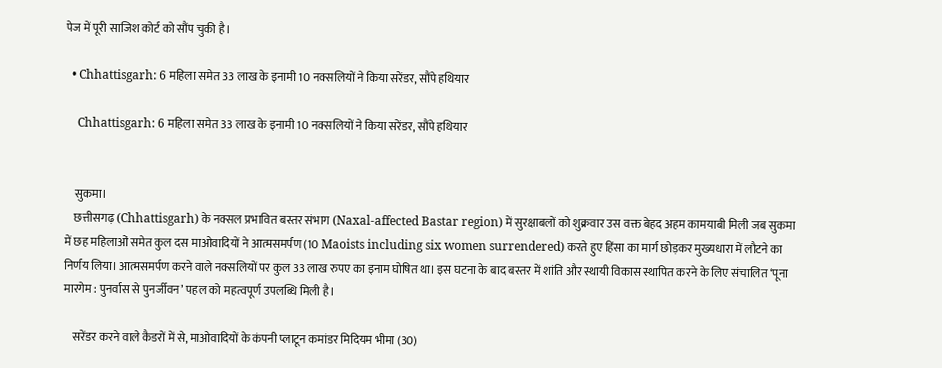पेज में पूरी साजिश कोर्ट को सौंप चुकी है।

  • Chhattisgarh: 6 महिला समेत 33 लाख के इनामी 10 नक्सलियों ने किया सरेंडर, सौंपे हथियार

    Chhattisgarh: 6 महिला समेत 33 लाख के इनामी 10 नक्सलियों ने किया सरेंडर, सौंपे हथियार


    सुकमा।
    छत्तीसगढ़ (Chhattisgarh) के नक्सल प्रभावित बस्तर संभाग (Naxal-affected Bastar region) में सुरक्षाबलों को शुक्रवार उस वक्त बेहद अहम कामयाबी मिली जब सुकमा में छह महिलाओं समेत कुल दस माओवादियों ने आत्मसमर्पण (10 Maoists including six women surrendered) करते हुए हिंसा का मार्ग छोड़कर मुख्यधारा में लौटने का निर्णय लिया। आत्मसमर्पण करने वाले नक्सलियों पर कुल 33 लाख रुपए का इनाम घोषित था। इस घटना के बाद बस्तर में शांति और स्थायी विकास स्थापित करने के लिए संचालित ‘पूना मारगेम : पुनर्वास से पुनर्जीवन’ पहल को महत्वपूर्ण उपलब्धि मिली है।

    सरेंडर करने वाले कैडरों में से, माओवादियों के कंपनी प्लाटून कमांडर मिदियम भीमा (30)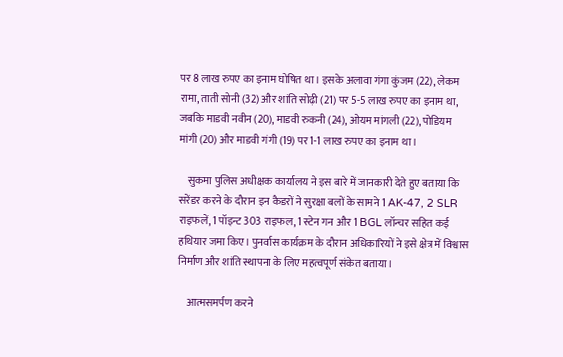पर 8 लाख रुपए का इनाम घोषित था। इसके अलावा गंगा कुंजम (22), लेकम रामा, ताती सोनी (32) और शांति सोढ़ी (21) पर 5-5 लाख रुपए का इनाम था, जबकि माडवी नवीन (20), माडवी रुकनी (24), ओयम मांगली (22), पोडियम मांगी (20) और माडवी गंगी (19) पर 1-1 लाख रुपए का इनाम था।

    सुकमा पुलिस अधीक्षक कार्यालय ने इस बारे में जानकारी देते हुए बताया कि सरेंडर करने के दौरान इन कैडरों ने सुरक्षा बलों के सामने 1 AK-47, 2 SLR राइफलें, 1 पॉइन्ट 303 राइफल, 1 स्टेन गन और 1 BGL लॉन्चर सहित कई हथियार जमा किए। पुनर्वास कार्यक्रम के दौरान अधिकारियों ने इसे क्षेत्र में विश्वास निर्माण और शांति स्थापना के लिए महत्वपूर्ण संकेत बताया।

    आत्मसमर्पण करने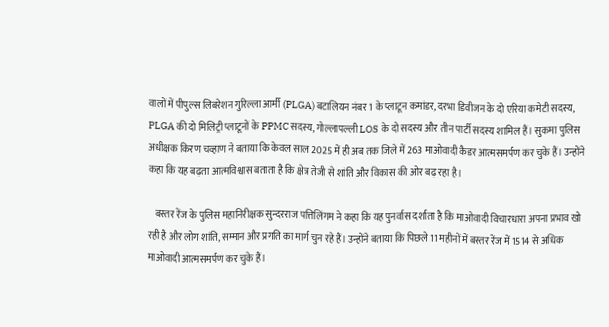वालों में पीपुल्स लिबरेशन गुरिल्ला आर्मी (PLGA) बटालियन नंबर 1 के प्लाटून कमांडर, दरभा डिवीजन के दो एरिया कमेटी सदस्य, PLGA की दो मिलिट्री प्लाटूनों के PPMC सदस्य, गोल्लापल्ली LOS के दो सदस्य और तीन पार्टी सदस्य शामिल हैं। सुकमा पुलिस अधीक्षक किरण चव्हाण ने बताया कि केवल साल 2025 में ही अब तक जिले में 263 माओवादी कैडर आत्मसमर्पण कर चुके हैं। उन्होंने कहा कि यह बढ़ता आत्मविश्वास बताता है कि क्षेत्र तेजी से शांति और विकास की ओर बढ़ रहा है।

    बस्तर रेंज के पुलिस महानिरीक्षक सुन्दरराज पत्तिलिंगम ने कहा कि यह पुनर्वास दर्शाता है कि माओवादी विचारधारा अपना प्रभाव खो रही है और लोग शांति, सम्मान और प्रगति का मार्ग चुन रहे हैं। उन्होंने बताया कि पिछले 11 महीनों में बस्तर रेंज में 1514 से अधिक माओवादी आत्मसमर्पण कर चुके हैं।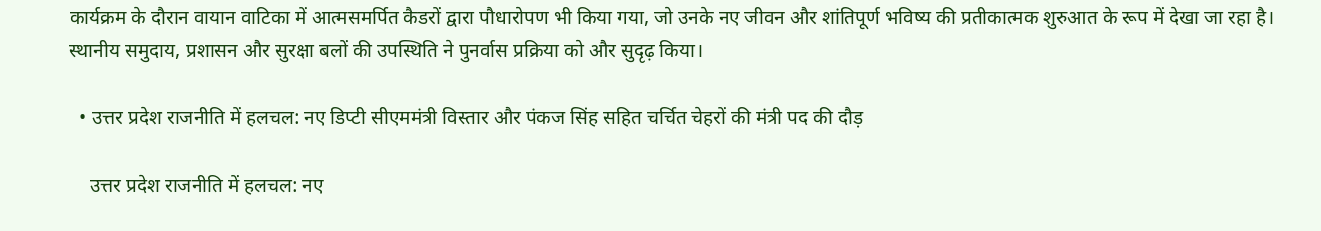कार्यक्रम के दौरान वायान वाटिका में आत्मसमर्पित कैडरों द्वारा पौधारोपण भी किया गया, जो उनके नए जीवन और शांतिपूर्ण भविष्य की प्रतीकात्मक शुरुआत के रूप में देखा जा रहा है। स्थानीय समुदाय, प्रशासन और सुरक्षा बलों की उपस्थिति ने पुनर्वास प्रक्रिया को और सुदृढ़ किया।

  • उत्तर प्रदेश राजनीति में हलचल: नए डिप्टी सीएममंत्री विस्तार और पंकज सिंह सहित चर्चित चेहरों की मंत्री पद की दौड़

    उत्तर प्रदेश राजनीति में हलचल: नए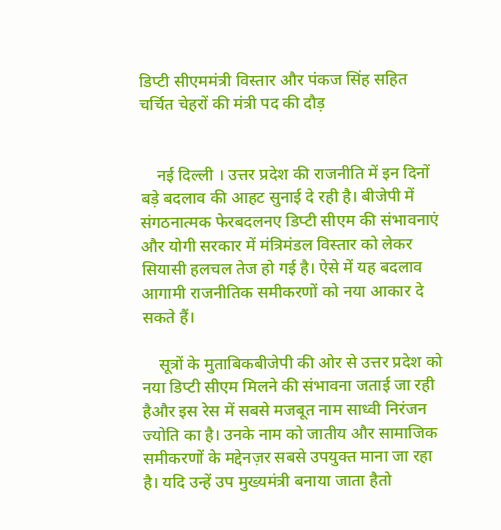डिप्टी सीएममंत्री विस्तार और पंकज सिंह सहित चर्चित चेहरों की मंत्री पद की दौड़


    नई दिल्ली । उत्तर प्रदेश की राजनीति में इन दिनों बड़े बदलाव की आहट सुनाई दे रही है। बीजेपी में संगठनात्मक फेरबदलनए डिप्टी सीएम की संभावनाएं और योगी सरकार में मंत्रिमंडल विस्तार को लेकर सियासी हलचल तेज हो गई है। ऐसे में यह बदलाव आगामी राजनीतिक समीकरणों को नया आकार दे सकते हैं।

    सूत्रों के मुताबिकबीजेपी की ओर से उत्तर प्रदेश को नया डिप्टी सीएम मिलने की संभावना जताई जा रही हैऔर इस रेस में सबसे मजबूत नाम साध्वी निरंजन ज्योति का है। उनके नाम को जातीय और सामाजिक समीकरणों के मद्देनज़र सबसे उपयुक्त माना जा रहा है। यदि उन्हें उप मुख्यमंत्री बनाया जाता हैतो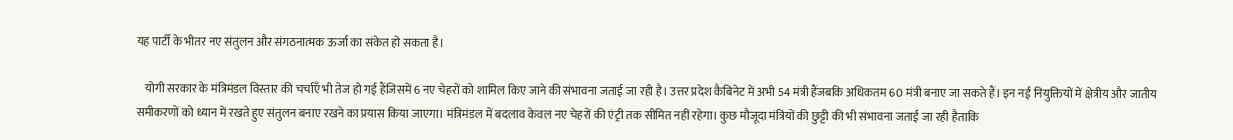यह पार्टी के भीतर नए संतुलन और संगठनात्मक ऊर्जा का संकेत हो सकता है।

    योगी सरकार के मंत्रिमंडल विस्तार की चर्चाएँ भी तेज हो गई हैंजिसमें 6 नए चेहरों को शामिल किए जाने की संभावना जताई जा रही है। उत्तर प्रदेश कैबिनेट में अभी 54 मंत्री हैंजबकि अधिकतम 60 मंत्री बनाए जा सकते हैं। इन नई नियुक्तियों में क्षेत्रीय और जातीय समीकरणों को ध्यान में रखते हुए संतुलन बनाए रखने का प्रयास किया जाएगा। मंत्रिमंडल में बदलाव केवल नए चेहरों की एंट्री तक सीमित नहीं रहेगा। कुछ मौजूदा मंत्रियों की छुट्टी की भी संभावना जताई जा रही हैताकि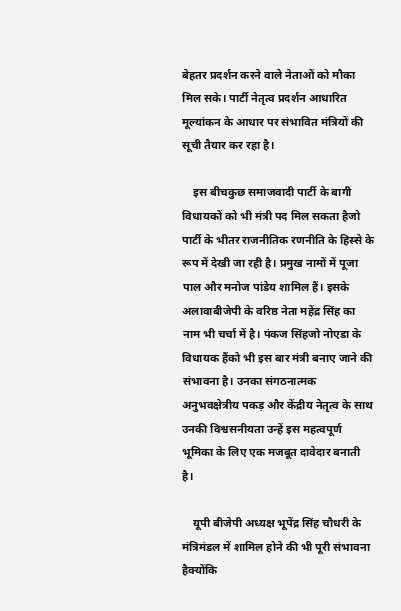बेहतर प्रदर्शन करने वाले नेताओं को मौका मिल सके। पार्टी नेतृत्व प्रदर्शन आधारित मूल्यांकन के आधार पर संभावित मंत्रियों की सूची तैयार कर रहा है।

    इस बीचकुछ समाजवादी पार्टी के बागी विधायकों को भी मंत्री पद मिल सकता हैजो पार्टी के भीतर राजनीतिक रणनीति के हिस्से के रूप में देखी जा रही है। प्रमुख नामों में पूजा पाल और मनोज पांडेय शामिल हैं। इसके अलावाबीजेपी के वरिष्ठ नेता महेंद्र सिंह का नाम भी चर्चा में है। पंकज सिंहजो नोएडा के विधायक हैंको भी इस बार मंत्री बनाए जाने की संभावना है। उनका संगठनात्मक अनुभवक्षेत्रीय पकड़ और केंद्रीय नेतृत्व के साथ उनकी विश्वसनीयता उन्हें इस महत्वपूर्ण भूमिका के लिए एक मजबूत दावेदार बनाती है।

    यूपी बीजेपी अध्यक्ष भूपेंद्र सिंह चौधरी के मंत्रिमंडल में शामिल होने की भी पूरी संभावना हैक्योंकि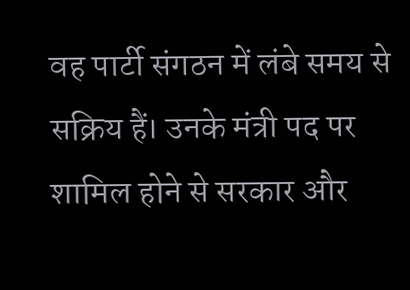वह पार्टी संगठन में लंबे समय से सक्रिय हैं। उनके मंत्री पद पर शामिल होने से सरकार और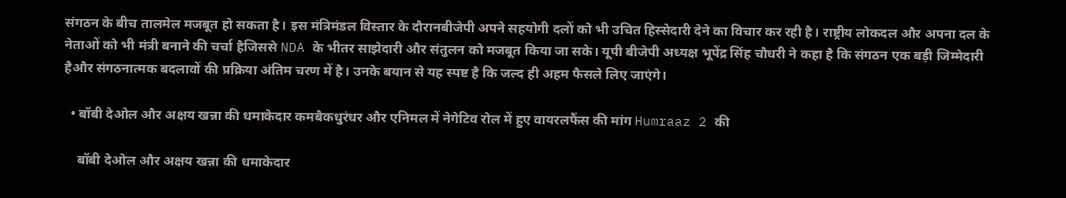संगठन के बीच तालमेल मजबूत हो सकता है। इस मंत्रिमंडल विस्तार के दौरानबीजेपी अपने सहयोगी दलों को भी उचित हिस्सेदारी देने का विचार कर रही है। राष्ट्रीय लोकदल और अपना दल के नेताओं को भी मंत्री बनाने की चर्चा हैजिससे NDA के भीतर साझेदारी और संतुलन को मजबूत किया जा सके। यूपी बीजेपी अध्यक्ष भूपेंद्र सिंह चौधरी ने कहा है कि संगठन एक बड़ी जिम्मेदारी हैऔर संगठनात्मक बदलावों की प्रक्रिया अंतिम चरण में है। उनके बयान से यह स्पष्ट है कि जल्द ही अहम फैसले लिए जाएंगे।

  • बॉबी देओल और अक्षय खन्ना की धमाकेदार कमबैकधुरंधर और एनिमल में नेगेटिव रोल में हुए वायरलफैंस की मांग Humraaz 2 की

    बॉबी देओल और अक्षय खन्ना की धमाकेदार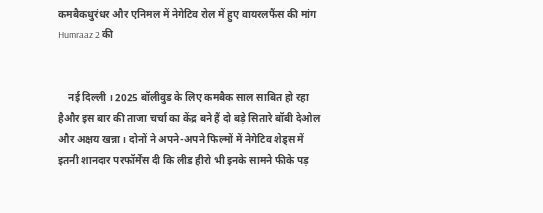कमबैकधुरंधर और एनिमल में नेगेटिव रोल में हुए वायरलफैंस की मांग Humraaz 2 की


    नई दिल्ली । 2025 बॉलीवुड के लिए कमबैक साल साबित हो रहा हैऔर इस बार की ताजा चर्चा का केंद्र बने हैं दो बड़े सितारे बॉबी देओल और अक्षय खन्ना। दोनों ने अपने-अपने फिल्मों में नेगेटिव शेड्स में इतनी शानदार परफॉर्मेंस दी कि लीड हीरो भी इनके सामने फीके पड़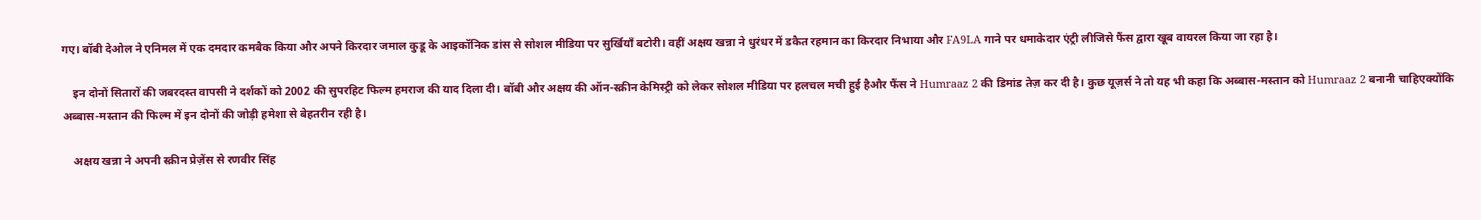गए। बॉबी देओल ने एनिमल में एक दमदार कमबैक किया और अपने किरदार जमाल कुडू के आइकॉनिक डांस से सोशल मीडिया पर सुर्खियाँ बटोरी। वहीं अक्षय खन्ना ने धुरंधर में डकैत रहमान का किरदार निभाया और FA9LA गाने पर धमाकेदार एंट्री लीजिसे फैंस द्वारा खूब वायरल किया जा रहा है।

    इन दोनों सितारों की जबरदस्त वापसी ने दर्शकों को 2002 की सुपरहिट फिल्म हमराज की याद दिला दी। बॉबी और अक्षय की ऑन-स्क्रीन केमिस्ट्री को लेकर सोशल मीडिया पर हलचल मची हुई हैऔर फैंस ने Humraaz 2 की डिमांड तेज़ कर दी है। कुछ यूज़र्स ने तो यह भी कहा कि अब्बास-मस्तान को Humraaz 2 बनानी चाहिएक्योंकि अब्बास-मस्तान की फिल्म में इन दोनों की जोड़ी हमेशा से बेहतरीन रही है।

    अक्षय खन्ना ने अपनी स्क्रीन प्रेज़ेंस से रणवीर सिंह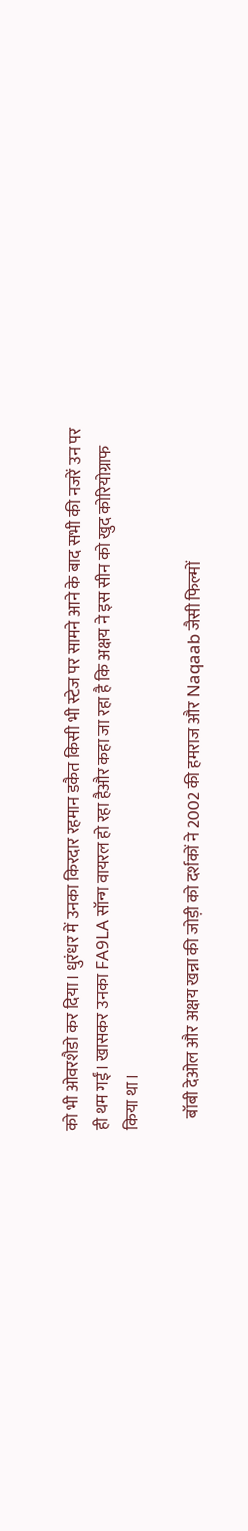को भी ओवरशैडो कर दिया। धुरंधर में उनका किरदार रहमान डकैत किसी भी स्टेज पर सामने आने के बाद सभी की नजरें उन पर ही थम गईं। खासकर उनका FA9LA सॉन्ग वायरल हो रहा हैऔर कहा जा रहा है कि अक्षय ने इस सीन को खुद कोरियोग्राफ किया था।

    बॉबी देओल और अक्षय खन्ना की जोड़ी को दर्शकों ने 2002 की हमराज और Naqaab जैसी फिल्मों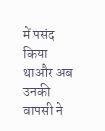में पसंद किया थाऔर अब उनकी वापसी ने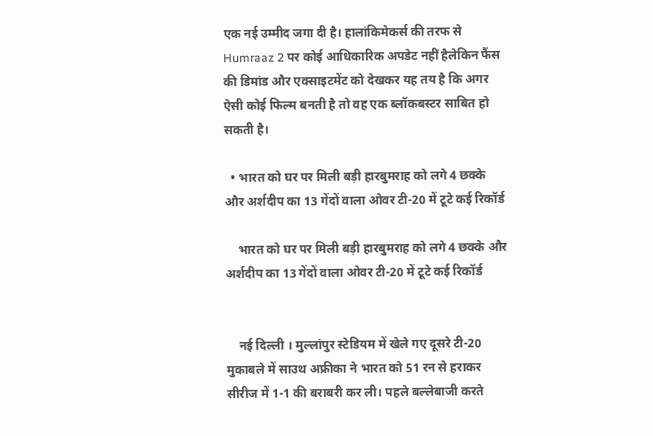एक नई उम्मीद जगा दी है। हालांकिमेकर्स की तरफ से Humraaz 2 पर कोई आधिकारिक अपडेट नहीं हैलेकिन फैंस की डिमांड और एक्साइटमेंट को देखकर यह तय है कि अगर ऐसी कोई फिल्म बनती है तो वह एक ब्लॉकबस्टर साबित हो सकती है।

  • भारत को घर पर मिली बड़ी हारबुमराह को लगे 4 छक्के और अर्शदीप का 13 गेंदों वाला ओवर टी-20 में टूटे कई रिकॉर्ड

    भारत को घर पर मिली बड़ी हारबुमराह को लगे 4 छक्के और अर्शदीप का 13 गेंदों वाला ओवर टी-20 में टूटे कई रिकॉर्ड


    नई दिल्ली । मुल्लांपुर स्टेडियम में खेले गए दूसरे टी-20 मुकाबले में साउथ अफ्रीका ने भारत को 51 रन से हराकर सीरीज में 1-1 की बराबरी कर ली। पहले बल्लेबाजी करते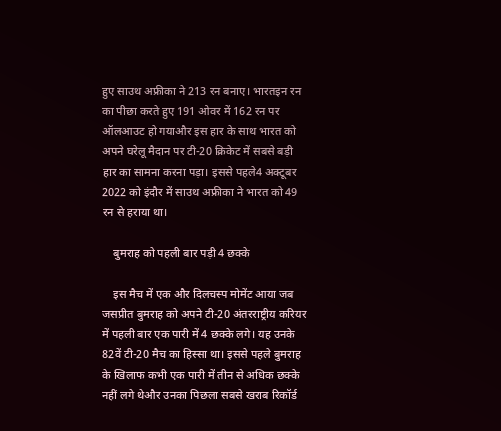हुए साउथ अफ्रीका ने 213 रन बनाए। भारतइन रन का पीछा करते हुए 191 ओवर में 162 रन पर ऑलआउट हो गयाऔर इस हार के साथ भारत को अपने घरेलू मैदान पर टी-20 क्रिकेट में सबसे बड़ी हार का सामना करना पड़ा। इससे पहले4 अक्टूबर 2022 को इंदौर में साउथ अफ्रीका ने भारत को 49 रन से हराया था।

    बुमराह को पहली बार पड़ी 4 छक्के

    इस मैच में एक और दिलचस्प मोमेंट आया जब जसप्रीत बुमराह को अपने टी-20 अंतरराष्ट्रीय करियर में पहली बार एक पारी में 4 छक्के लगे। यह उनके 82वें टी-20 मैच का हिस्सा था। इससे पहले बुमराह के खिलाफ कभी एक पारी में तीन से अधिक छक्के नहीं लगे थेऔर उनका पिछला सबसे खराब रिकॉर्ड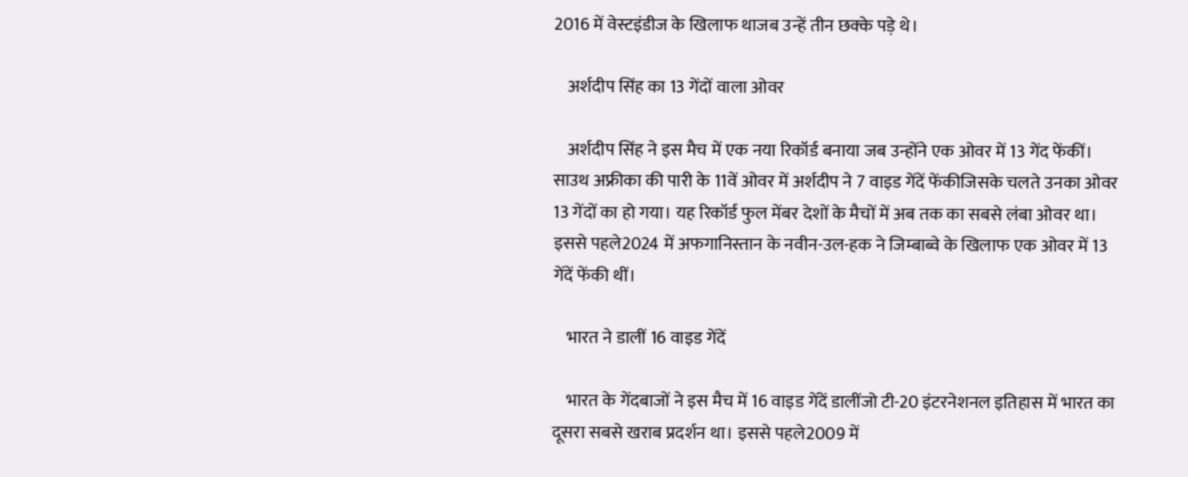2016 में वेस्टइंडीज के खिलाफ थाजब उन्हें तीन छक्के पड़े थे।

    अर्शदीप सिंह का 13 गेंदों वाला ओवर

    अर्शदीप सिंह ने इस मैच में एक नया रिकॉर्ड बनाया जब उन्होंने एक ओवर में 13 गेंद फेंकीं। साउथ अफ्रीका की पारी के 11वें ओवर में अर्शदीप ने 7 वाइड गेंदें फेंकीजिसके चलते उनका ओवर 13 गेंदों का हो गया। यह रिकॉर्ड फुल मेंबर देशों के मैचों में अब तक का सबसे लंबा ओवर था। इससे पहले2024 में अफगानिस्तान के नवीन-उल-हक ने जिम्बाब्वे के खिलाफ एक ओवर में 13 गेंदें फेंकी थीं।

    भारत ने डालीं 16 वाइड गेंदें

    भारत के गेंदबाजों ने इस मैच में 16 वाइड गेंदें डालींजो टी-20 इंटरनेशनल इतिहास में भारत का दूसरा सबसे खराब प्रदर्शन था। इससे पहले2009 में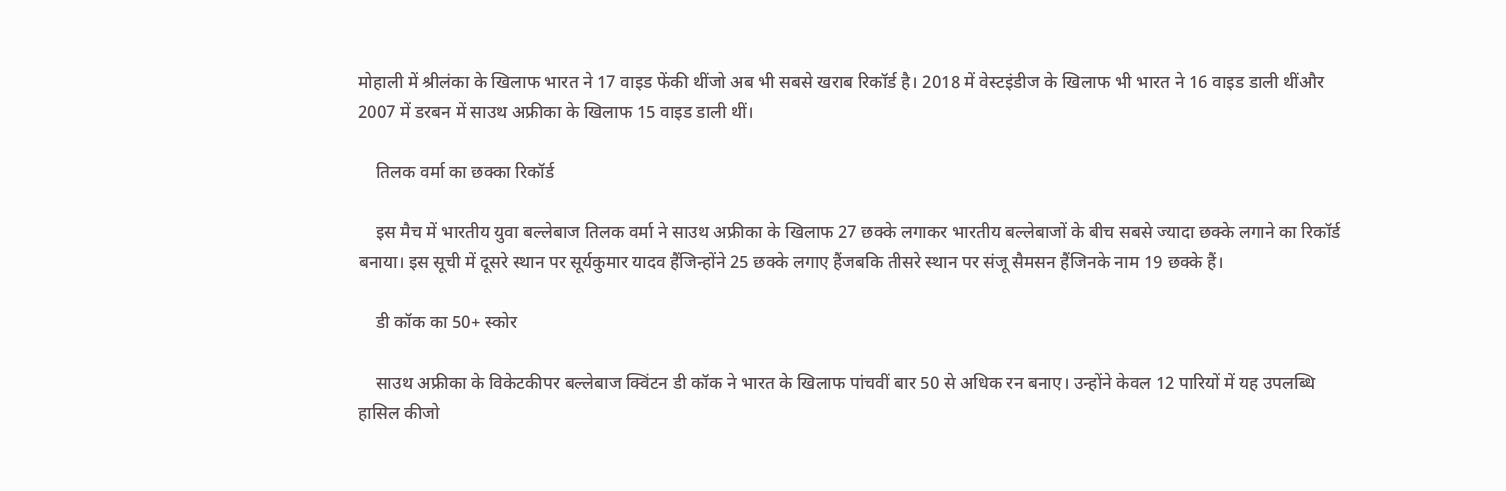मोहाली में श्रीलंका के खिलाफ भारत ने 17 वाइड फेंकी थींजो अब भी सबसे खराब रिकॉर्ड है। 2018 में वेस्टइंडीज के खिलाफ भी भारत ने 16 वाइड डाली थींऔर 2007 में डरबन में साउथ अफ्रीका के खिलाफ 15 वाइड डाली थीं।

    तिलक वर्मा का छक्का रिकॉर्ड

    इस मैच में भारतीय युवा बल्लेबाज तिलक वर्मा ने साउथ अफ्रीका के खिलाफ 27 छक्के लगाकर भारतीय बल्लेबाजों के बीच सबसे ज्यादा छक्के लगाने का रिकॉर्ड बनाया। इस सूची में दूसरे स्थान पर सूर्यकुमार यादव हैंजिन्होंने 25 छक्के लगाए हैंजबकि तीसरे स्थान पर संजू सैमसन हैंजिनके नाम 19 छक्के हैं।

    डी कॉक का 50+ स्कोर

    साउथ अफ्रीका के विकेटकीपर बल्लेबाज क्विंटन डी कॉक ने भारत के खिलाफ पांचवीं बार 50 से अधिक रन बनाए। उन्होंने केवल 12 पारियों में यह उपलब्धि हासिल कीजो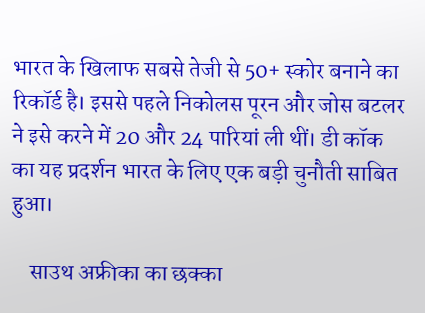भारत के खिलाफ सबसे तेजी से 50+ स्कोर बनाने का रिकॉर्ड है। इससे पहले निकोलस पूरन और जोस बटलर ने इसे करने में 20 और 24 पारियां ली थीं। डी कॉक का यह प्रदर्शन भारत के लिए एक बड़ी चुनौती साबित हुआ।

    साउथ अफ्रीका का छक्का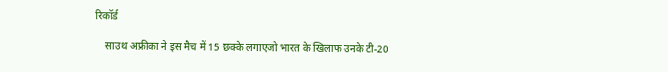रिकॉर्ड

    साउथ अफ्रीका ने इस मैच में 15 छक्के लगाएजो भारत के खिलाफ उनके टी-20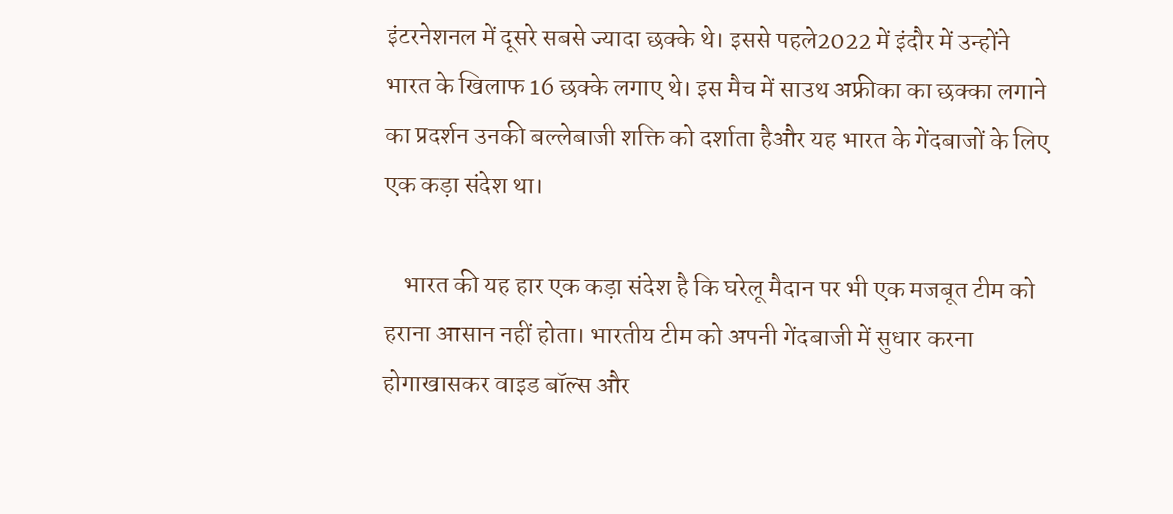इंटरनेशनल में दूसरे सबसे ज्यादा छक्के थे। इससे पहले2022 में इंदौर में उन्होंने भारत के खिलाफ 16 छक्के लगाए थे। इस मैच में साउथ अफ्रीका का छक्का लगाने का प्रदर्शन उनकी बल्लेबाजी शक्ति को दर्शाता हैऔर यह भारत के गेंदबाजों के लिए एक कड़ा संदेश था।

    भारत की यह हार एक कड़ा संदेश है कि घरेलू मैदान पर भी एक मजबूत टीम को हराना आसान नहीं होता। भारतीय टीम को अपनी गेंदबाजी में सुधार करना होगाखासकर वाइड बॉल्स और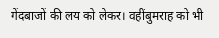गेंदबाजों की लय को लेकर। वहींबुमराह को भी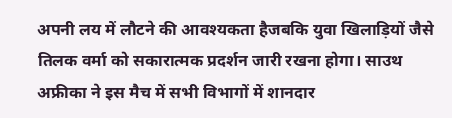अपनी लय में लौटने की आवश्यकता हैजबकि युवा खिलाड़ियों जैसे तिलक वर्मा को सकारात्मक प्रदर्शन जारी रखना होगा। साउथ अफ्रीका ने इस मैच में सभी विभागों में शानदार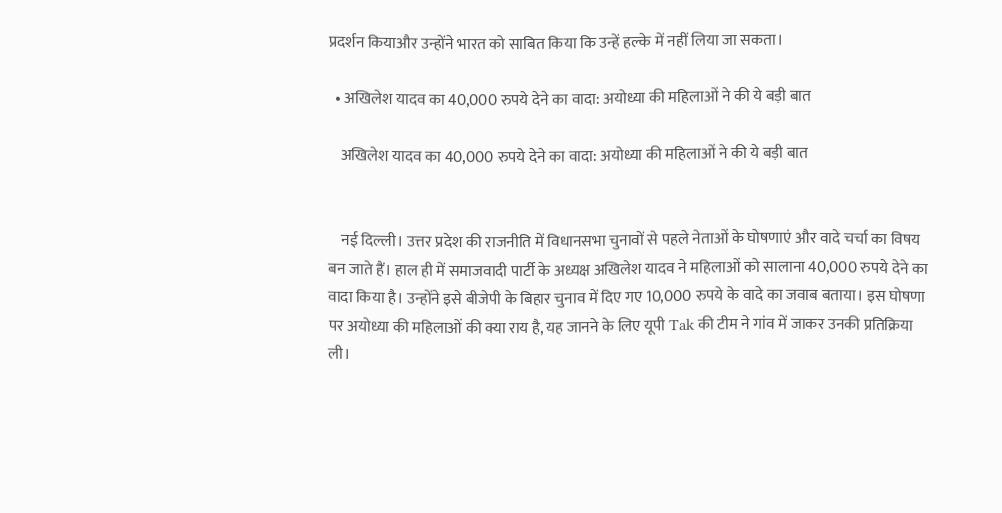प्रदर्शन कियाऔर उन्होंने भारत को साबित किया कि उन्हें हल्के में नहीं लिया जा सकता।

  • अखिलेश यादव का 40,000 रुपये देने का वादा: अयोध्या की महिलाओं ने की ये बड़ी बात

    अखिलेश यादव का 40,000 रुपये देने का वादा: अयोध्या की महिलाओं ने की ये बड़ी बात


    नई दिल्ली। उत्तर प्रदेश की राजनीति में विधानसभा चुनावों से पहले नेताओं के घोषणाएं और वादे चर्चा का विषय बन जाते हैं। हाल ही में समाजवादी पार्टी के अध्यक्ष अखिलेश यादव ने महिलाओं को सालाना 40,000 रुपये देने का वादा किया है। उन्होंने इसे बीजेपी के बिहार चुनाव में दिए गए 10,000 रुपये के वादे का जवाब बताया। इस घोषणा पर अयोध्या की महिलाओं की क्या राय है, यह जानने के लिए यूपी Tak की टीम ने गांव में जाकर उनकी प्रतिक्रिया ली।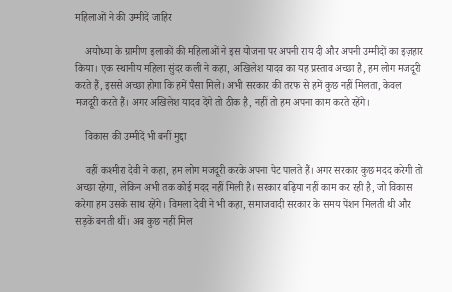महिलाओं ने की उम्मीदें जाहिर

    अयोध्या के ग्रामीण इलाकों की महिलाओं ने इस योजना पर अपनी राय दी और अपनी उम्मीदों का इज़हार किया। एक स्थानीय महिला सुंदर कली ने कहा, अखिलेश यादव का यह प्रस्ताव अच्छा है, हम लोग मजदूरी करते हैं, इससे अच्छा होगा कि हमें पैसा मिले। अभी सरकार की तरफ से हमें कुछ नहीं मिलता, केवल मजदूरी करते हैं। अगर अखिलेश यादव देंगे तो ठीक है, नहीं तो हम अपना काम करते रहेंगे।

    विकास की उम्मीदें भी बनीं मुद्दा

    वहीं कश्मीरा देवी ने कहा, हम लोग मजदूरी करके अपना पेट पालते हैं। अगर सरकार कुछ मदद करेगी तो अच्छा रहेगा, लेकिन अभी तक कोई मदद नहीं मिली है। सरकार बढ़िया नहीं काम कर रही है, जो विकास करेगा हम उसके साथ रहेंगे। विमला देवी ने भी कहा, समाजवादी सरकार के समय पेंशन मिलती थी और सड़कें बनती थीं। अब कुछ नहीं मिल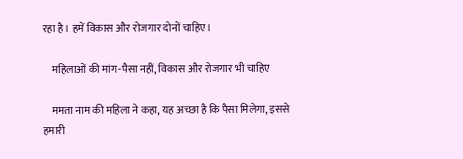रहा है। हमें विकास और रोजगार दोनों चाहिए।

    महिलाओं की मांग-पैसा नहीं, विकास और रोजगार भी चाहिए

    ममता नाम की महिला ने कहा, यह अच्छा है कि पैसा मिलेगा, इससे हमारी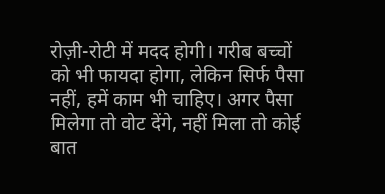रोज़ी-रोटी में मदद होगी। गरीब बच्चों को भी फायदा होगा, लेकिन सिर्फ पैसा नहीं, हमें काम भी चाहिए। अगर पैसा मिलेगा तो वोट देंगे, नहीं मिला तो कोई बात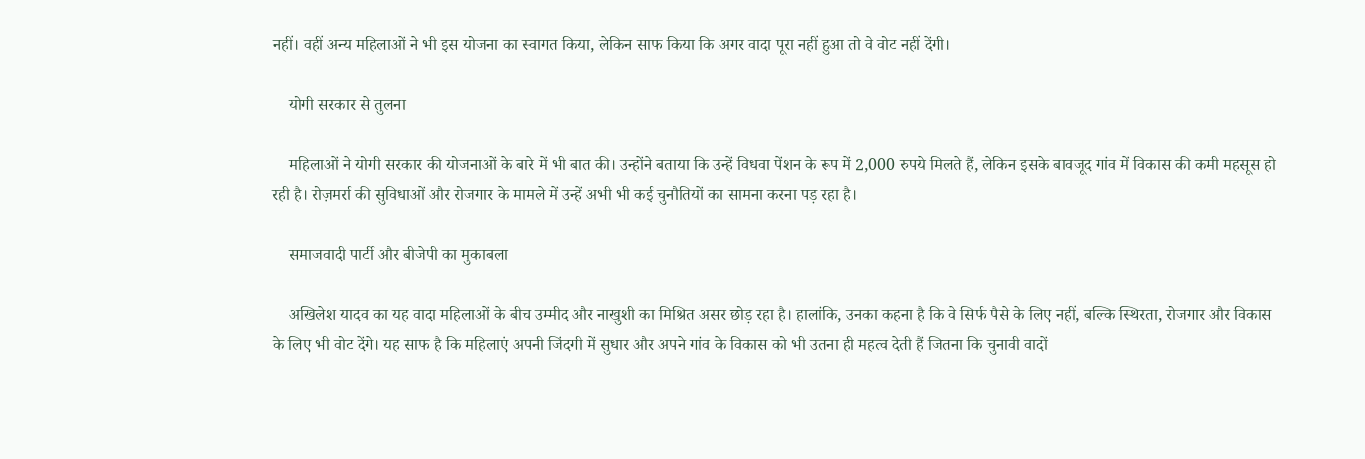नहीं। वहीं अन्य महिलाओं ने भी इस योजना का स्वागत किया, लेकिन साफ किया कि अगर वादा पूरा नहीं हुआ तो वे वोट नहीं देंगी।

    योगी सरकार से तुलना

    महिलाओं ने योगी सरकार की योजनाओं के बारे में भी बात की। उन्होंने बताया कि उन्हें विधवा पेंशन के रूप में 2,000 रुपये मिलते हैं, लेकिन इसके बावजूद गांव में विकास की कमी महसूस हो रही है। रोज़मर्रा की सुविधाओं और रोजगार के मामले में उन्हें अभी भी कई चुनौतियों का सामना करना पड़ रहा है।

    समाजवादी पार्टी और बीजेपी का मुकाबला

    अखिलेश यादव का यह वादा महिलाओं के बीच उम्मीद और नाखुशी का मिश्रित असर छोड़ रहा है। हालांकि, उनका कहना है कि वे सिर्फ पैसे के लिए नहीं, बल्कि स्थिरता, रोजगार और विकास के लिए भी वोट देंगे। यह साफ है कि महिलाएं अपनी जिंदगी में सुधार और अपने गांव के विकास को भी उतना ही महत्व देती हैं जितना कि चुनावी वादों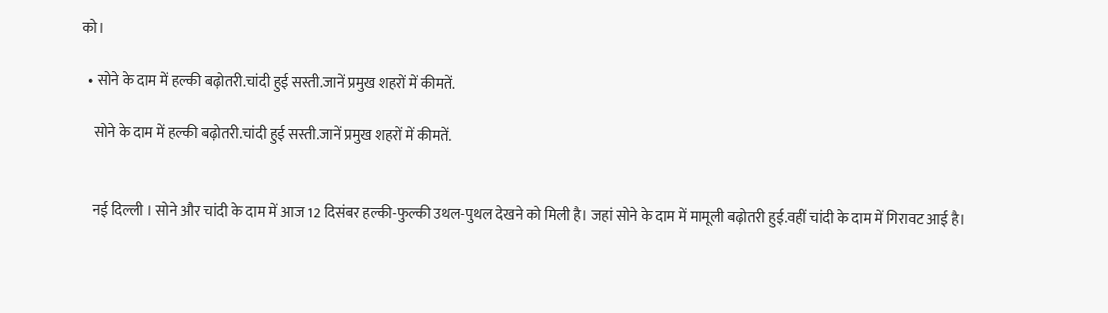को।

  • सोने के दाम में हल्की बढ़ोतरी.चांदी हुई सस्ती.जानें प्रमुख शहरों में कीमतें.

    सोने के दाम में हल्की बढ़ोतरी.चांदी हुई सस्ती.जानें प्रमुख शहरों में कीमतें.


    नई दिल्ली । सोने और चांदी के दाम में आज 12 दिसंबर हल्की-फुल्की उथल-पुथल देखने को मिली है। जहां सोने के दाम में मामूली बढ़ोतरी हुई.वहीं चांदी के दाम में गिरावट आई है।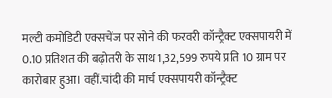मल्टी कमोडिटी एक्सचेंज पर सोने की फरवरी कॉन्ट्रैक्ट एक्सपायरी में 0.10 प्रतिशत की बढ़ोतरी के साथ 1,32,599 रुपये प्रति 10 ग्राम पर कारोबार हुआ। वहीं.चांदी की मार्च एक्सपायरी कॉन्ट्रैक्ट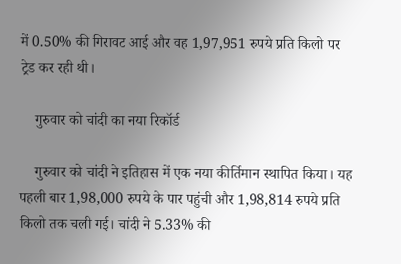में 0.50% की गिरावट आई और वह 1,97,951 रुपये प्रति किलो पर ट्रेड कर रही थी।

    गुरुवार को चांदी का नया रिकॉर्ड

    गुरुवार को चांदी ने इतिहास में एक नया कीर्तिमान स्थापित किया। यह पहली बार 1,98,000 रुपये के पार पहुंची और 1,98,814 रुपये प्रति किलो तक चली गई। चांदी ने 5.33% की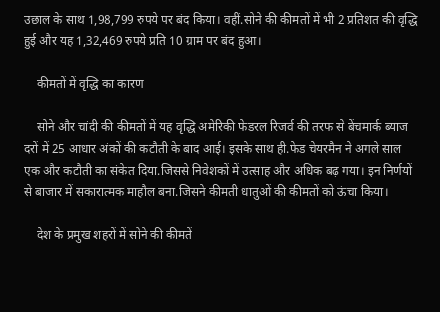उछाल के साथ 1,98,799 रुपये पर बंद किया। वहीं.सोने की कीमतों में भी 2 प्रतिशत की वृद्धि हुई और यह 1,32,469 रुपये प्रति 10 ग्राम पर बंद हुआ।

    कीमतों में वृद्धि का कारण

    सोने और चांदी की कीमतों में यह वृद्धि अमेरिकी फेडरल रिजर्व की तरफ से बेंचमार्क ब्याज दरों में 25 आधार अंकों की कटौती के बाद आई। इसके साथ ही.फेड चेयरमैन ने अगले साल एक और कटौती का संकेत दिया.जिससे निवेशकों में उत्साह और अधिक बढ़ गया। इन निर्णयों से बाजार में सकारात्मक माहौल बना.जिसने कीमती धातुओं की कीमतों को ऊंचा किया।

    देश के प्रमुख शहरों में सोने की कीमतें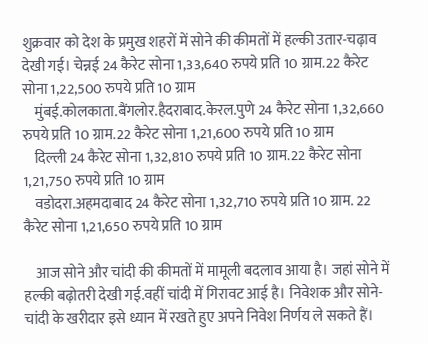शुक्रवार को देश के प्रमुख शहरों में सोने की कीमतों में हल्की उतार-चढ़ाव देखी गई। चेन्नई 24 कैरेट सोना 1,33,640 रुपये प्रति 10 ग्राम.22 कैरेट सोना 1,22,500 रुपये प्रति 10 ग्राम
    मुंबई.कोलकाता.बैंगलोर.हैदराबाद.केरल.पुणे 24 कैरेट सोना 1,32,660 रुपये प्रति 10 ग्राम.22 कैरेट सोना 1,21,600 रुपये प्रति 10 ग्राम
    दिल्ली 24 कैरेट सोना 1,32,810 रुपये प्रति 10 ग्राम.22 कैरेट सोना 1,21,750 रुपये प्रति 10 ग्राम
    वडोदरा.अहमदाबाद 24 कैरेट सोना 1,32,710 रुपये प्रति 10 ग्राम. 22 कैरेट सोना 1,21,650 रुपये प्रति 10 ग्राम

    आज सोने और चांदी की कीमतों में मामूली बदलाव आया है। जहां सोने में हल्की बढ़ोतरी देखी गई.वहीं चांदी में गिरावट आई है। निवेशक और सोने-चांदी के खरीदार इसे ध्यान में रखते हुए अपने निवेश निर्णय ले सकते हैं।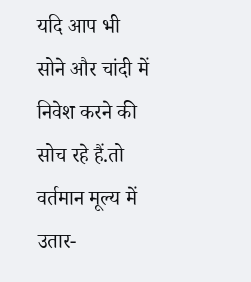यदि आप भी सोने और चांदी में निवेश करने की सोच रहे हैं.तो वर्तमान मूल्य में उतार-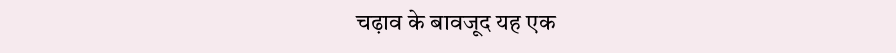चढ़ाव के बावजूद यह एक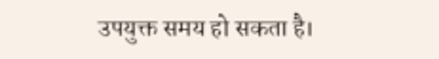उपयुक्त समय हो सकता है।